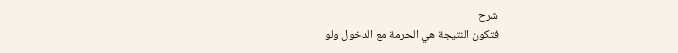شرح
فتكون النتيجة هي الحرمة مع الدخول ولو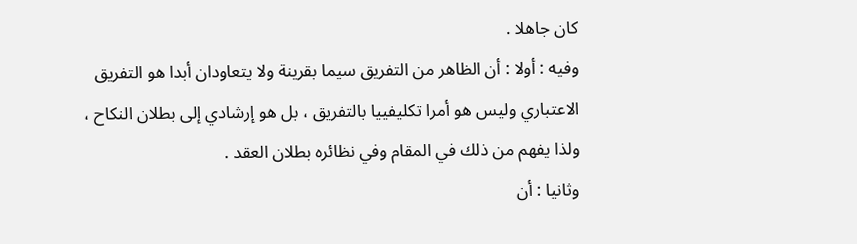كان جاهلا .
وفيه : أولا : أن الظاهر من التفريق سيما بقرينة ولا يتعاودان أبدا هو التفريق الاعتباري وليس هو أمرا تكليفييا بالتفريق ، بل هو إرشادي إلى بطلان النكاح ، ولذا يفهم من ذلك في المقام وفي نظائره بطلان العقد .
وثانيا : أن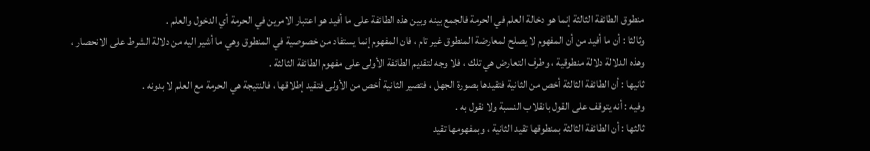منطوق الطائفة الثالثة إنما هو دخالة العلم في الحرمة فالجمع بينه وبين هذه الطائفة على ما أفيد هو اعتبار الامرين في الحرمة أي الدخول والعلم .
وثالثا : أن ما أفيد من أن المفهوم لا يصلح لمعارضة المنطوق غير تام ، فان المفهوم إنما يستفاد من خصوصية في المنطوق وهي ما أشير اليه من دلالة الشرط على الانحصار ، وهذه الدلالة دلالة منطوقية ، وطرف التعارض هي تلك ، فلا وجه لتقديم الطائفة الأولى على مفهوم الطائفة الثالثة .
ثانيها : أن الطائفة الثالثة أخص من الثانية فتقيدها بصورة الجهل ، فتصير الثانية أخص من الأولى فتقيد إطلاقها ، فالنتيجة هي الحرمة مع العلم لا بدونه .
وفيه : أنه يتوقف على القول بانقلاب النسبة ولا نقول به .
ثالثها : أن الطائفة الثالثة بمنطوقها تقيد الثانية ، وبمفهومها تقيد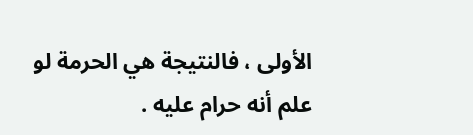الأولى ، فالنتيجة هي الحرمة لو علم أنه حرام عليه .